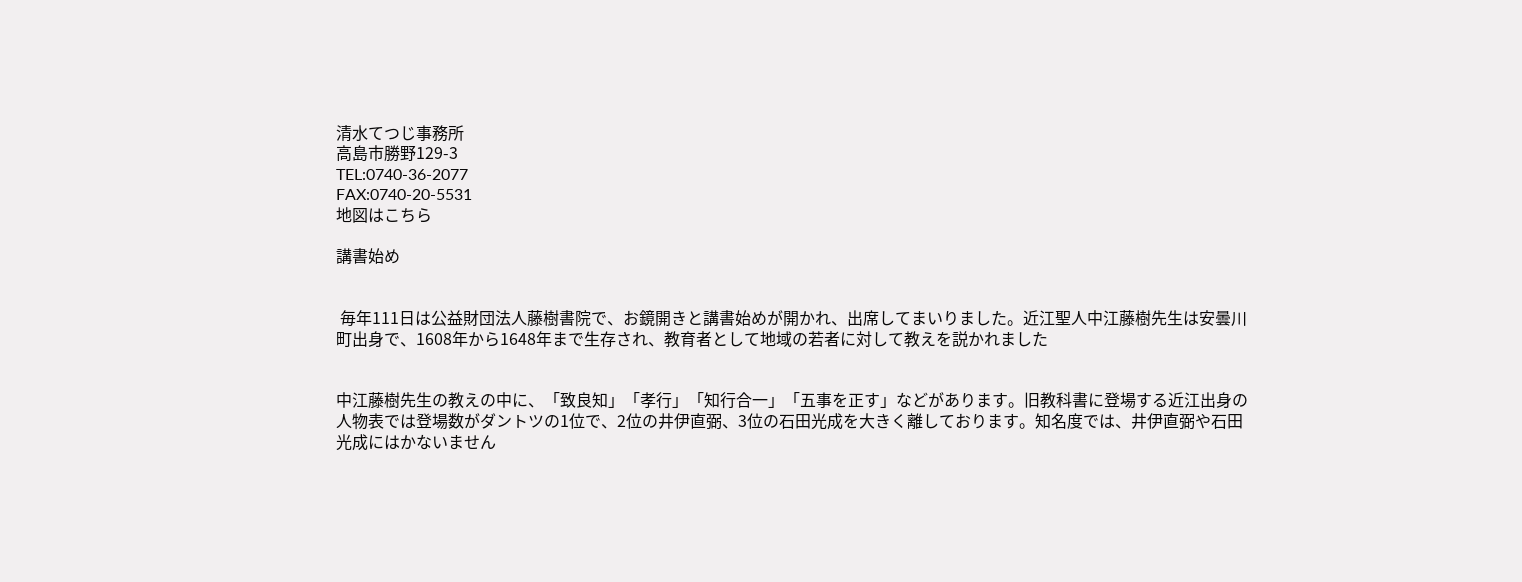清水てつじ事務所
高島市勝野129-3
TEL:0740-36-2077
FAX:0740-20-5531
地図はこちら

講書始め


 毎年111日は公益財団法人藤樹書院で、お鏡開きと講書始めが開かれ、出席してまいりました。近江聖人中江藤樹先生は安曇川町出身で、1608年から1648年まで生存され、教育者として地域の若者に対して教えを説かれました


中江藤樹先生の教えの中に、「致良知」「孝行」「知行合一」「五事を正す」などがあります。旧教科書に登場する近江出身の人物表では登場数がダントツの1位で、2位の井伊直弼、3位の石田光成を大きく離しております。知名度では、井伊直弼や石田光成にはかないません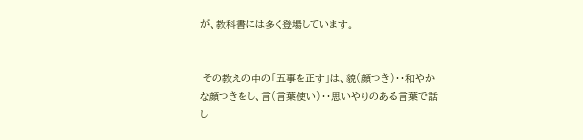が、教科書には多く登場しています。


 その教えの中の「五事を正す」は、貌(顔つき)・・和やかな顔つきをし、言(言葉使い)・・思いやりのある言葉で話し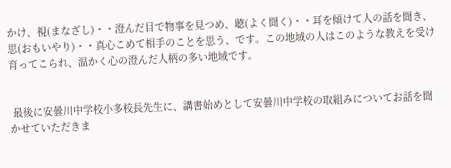かけ、視(まなざし)・・澄んだ目で物事を見つめ、聴(よく聞く)・・耳を傾けて人の話を聞き、思(おもいやり)・・真心こめて相手のことを思う、です。この地域の人はこのような教えを受け育ってこられ、温かく心の澄んだ人柄の多い地域です。


 最後に安曇川中学校小多校長先生に、講書始めとして安曇川中学校の取組みについてお話を聞かせていただきま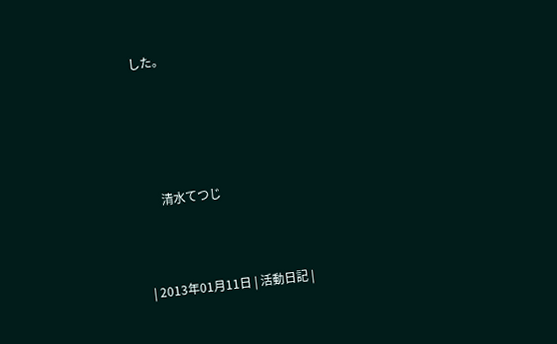した。





      清水てつじ



| 2013年01月11日 | 活動日記 |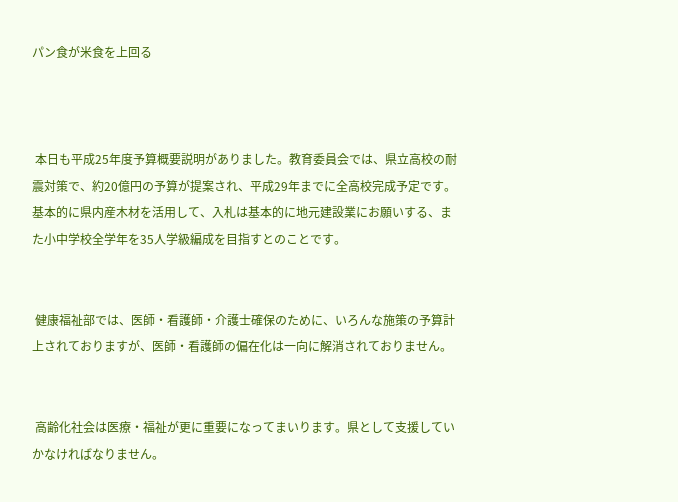パン食が米食を上回る



 本日も平成25年度予算概要説明がありました。教育委員会では、県立高校の耐震対策で、約20億円の予算が提案され、平成29年までに全高校完成予定です。基本的に県内産木材を活用して、入札は基本的に地元建設業にお願いする、また小中学校全学年を35人学級編成を目指すとのことです。


 健康福祉部では、医師・看護師・介護士確保のために、いろんな施策の予算計上されておりますが、医師・看護師の偏在化は一向に解消されておりません。


 高齢化社会は医療・福祉が更に重要になってまいります。県として支援していかなければなりません。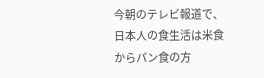今朝のテレビ報道で、日本人の食生活は米食からパン食の方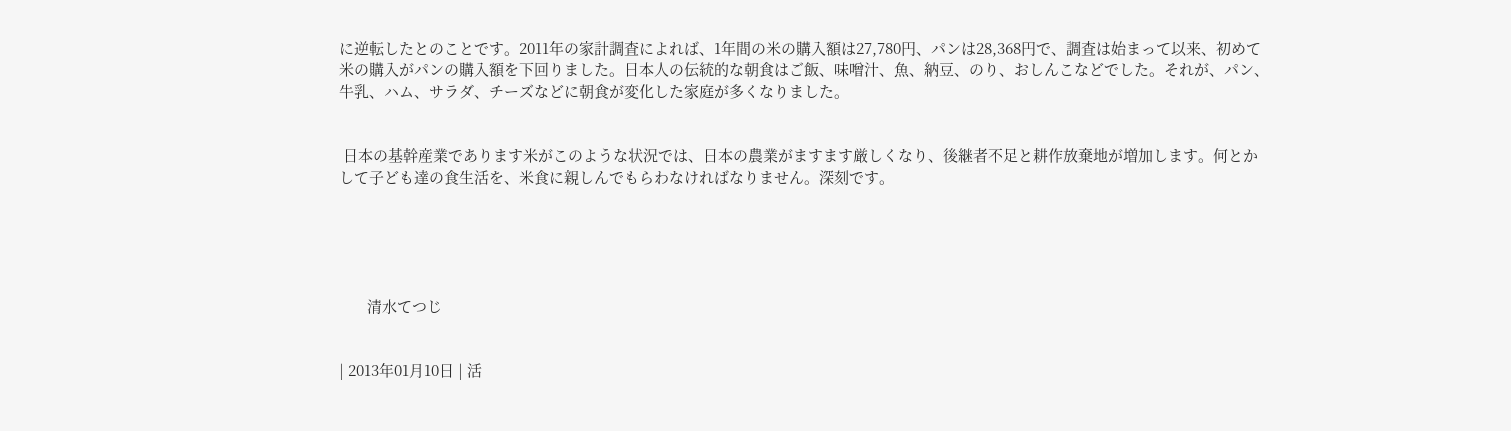に逆転したとのことです。2011年の家計調査によれば、1年間の米の購入額は27,780円、パンは28,368円で、調査は始まって以来、初めて米の購入がパンの購入額を下回りました。日本人の伝統的な朝食はご飯、味噌汁、魚、納豆、のり、おしんこなどでした。それが、パン、牛乳、ハム、サラダ、チーズなどに朝食が変化した家庭が多くなりました。


 日本の基幹産業であります米がこのような状況では、日本の農業がますます厳しくなり、後継者不足と耕作放棄地が増加します。何とかして子ども達の食生活を、米食に親しんでもらわなければなりません。深刻です。





       清水てつじ


| 2013年01月10日 | 活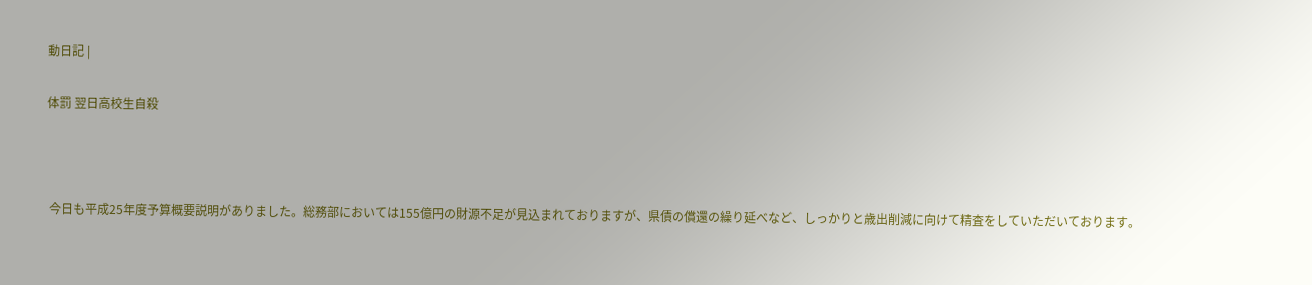動日記 |

体罰 翌日高校生自殺



 今日も平成25年度予算概要説明がありました。総務部においては155億円の財源不足が見込まれておりますが、県債の償還の繰り延べなど、しっかりと歳出削減に向けて精査をしていただいております。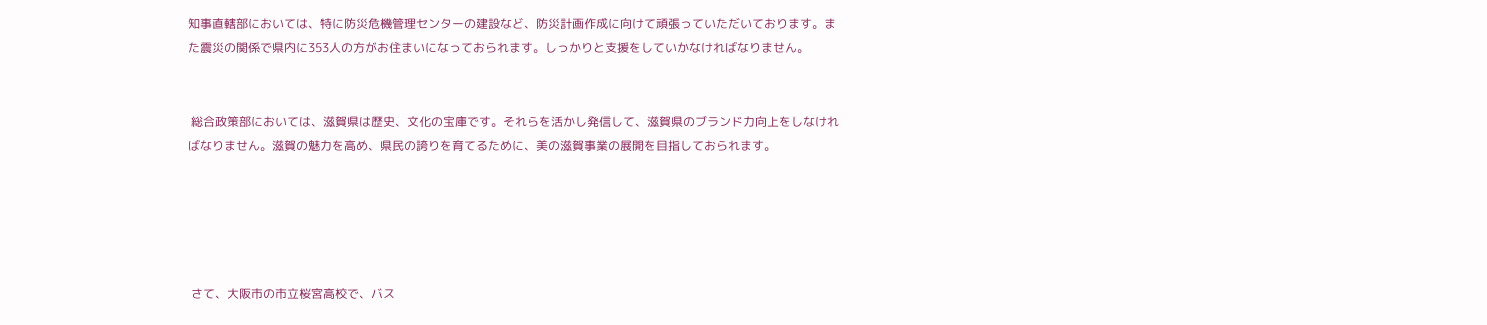知事直轄部においては、特に防災危機管理センターの建設など、防災計画作成に向けて頑張っていただいております。また震災の関係で県内に353人の方がお住まいになっておられます。しっかりと支援をしていかなければなりません。


 総合政策部においては、滋賀県は歴史、文化の宝庫です。それらを活かし発信して、滋賀県のブランド力向上をしなければなりません。滋賀の魅力を高め、県民の誇りを育てるために、美の滋賀事業の展開を目指しておられます。





 さて、大阪市の市立桜宮高校で、バス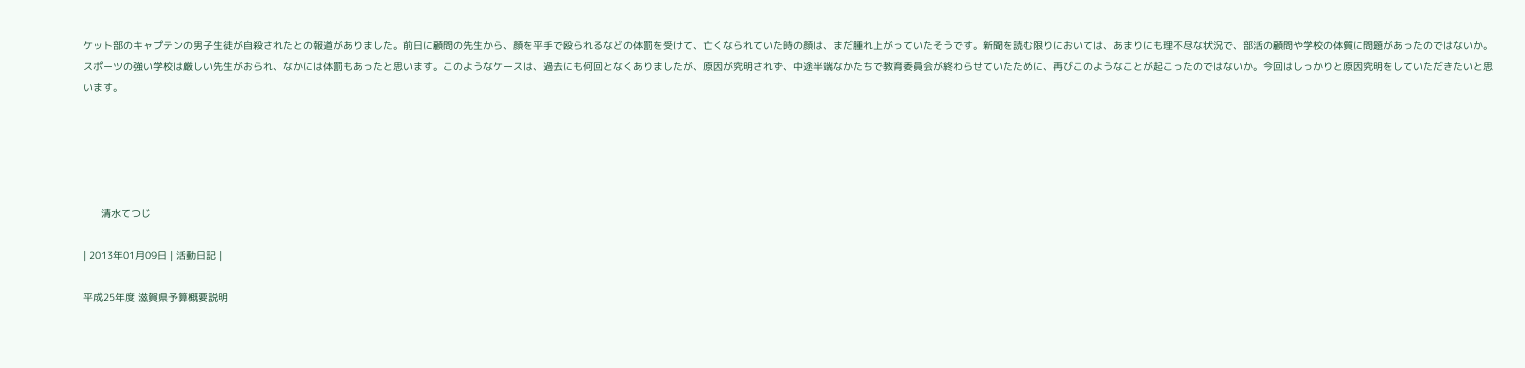ケット部のキャプテンの男子生徒が自殺されたとの報道がありました。前日に顧問の先生から、顔を平手で殴られるなどの体罰を受けて、亡くなられていた時の顔は、まだ腫れ上がっていたそうです。新聞を読む限りにおいては、あまりにも理不尽な状況で、部活の顧問や学校の体質に問題があったのではないか。スポーツの強い学校は厳しい先生がおられ、なかには体罰もあったと思います。このようなケースは、過去にも何回となくありましたが、原因が究明されず、中途半端なかたちで教育委員会が終わらせていたために、再びこのようなことが起こったのではないか。今回はしっかりと原因究明をしていただきたいと思います。





      清水てつじ

| 2013年01月09日 | 活動日記 |

平成25年度 滋賀県予算概要説明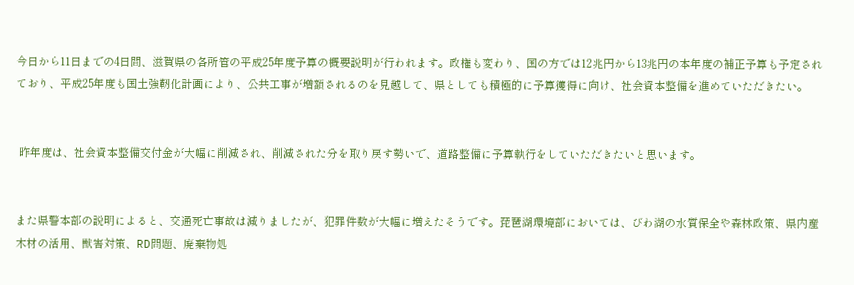今日から11日までの4日間、滋賀県の各所管の平成25年度予算の概要説明が行われます。政権も変わり、国の方では12兆円から13兆円の本年度の補正予算も予定されており、平成25年度も国土強靭化計画により、公共工事が増額されるのを見越して、県としても積極的に予算獲得に向け、社会資本整備を進めていただきたい。


 昨年度は、社会資本整備交付金が大幅に削減され、削減された分を取り戻す勢いで、道路整備に予算執行をしていただきたいと思います。


また県警本部の説明によると、交通死亡事故は減りましたが、犯罪件数が大幅に増えたそうです。琵琶湖環境部においては、びわ湖の水質保全や森林政策、県内産木材の活用、獣害対策、RD問題、廃棄物処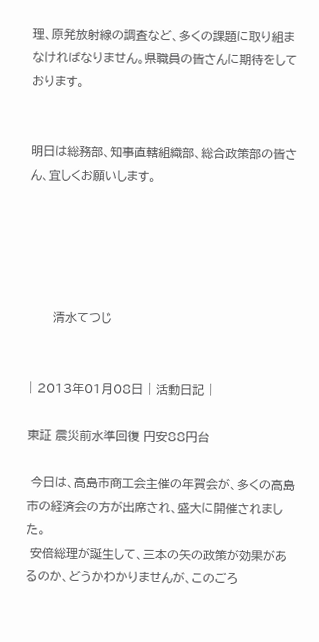理、原発放射線の調査など、多くの課題に取り組まなければなりません。県職員の皆さんに期待をしております。


明日は総務部、知事直轄組織部、総合政策部の皆さん、宜しくお願いします。





      清水てつじ


| 2013年01月08日 | 活動日記 |

東証 震災前水準回復 円安88円台

 今日は、高島市商工会主催の年賀会が、多くの高島市の経済会の方が出席され、盛大に開催されました。
 安倍総理が誕生して、三本の矢の政策が効果があるのか、どうかわかりませんが、このごろ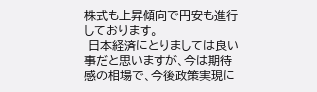株式も上昇傾向で円安も進行しております。
 日本経済にとりましては良い事だと思いますが、今は期待感の相場で、今後政策実現に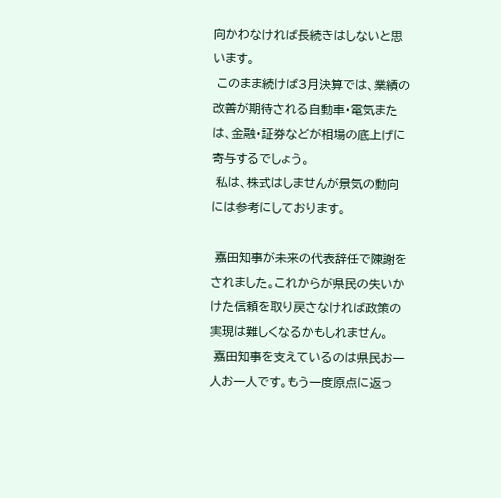向かわなければ長続きはしないと思います。
 このまま続けば3月決算では、業績の改善が期待される自動車・電気または、金融・証券などが相場の底上げに寄与するでしょう。
 私は、株式はしませんが景気の動向には参考にしております。

 嘉田知事が未来の代表辞任で陳謝をされました。これからが県民の失いかけた信頼を取り戻さなければ政策の実現は難しくなるかもしれません。
 嘉田知事を支えているのは県民お一人お一人です。もう一度原点に返っ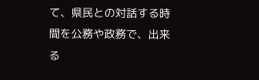て、県民との対話する時間を公務や政務で、出来る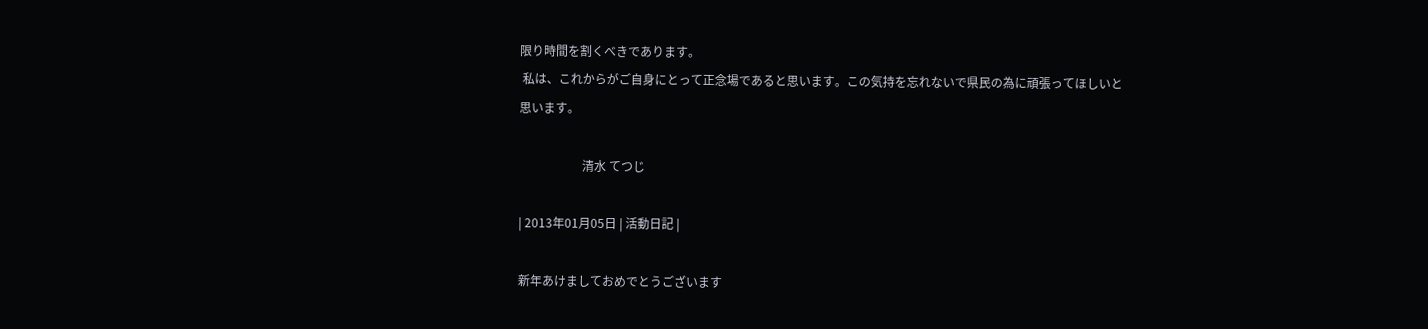限り時間を割くべきであります。
 私は、これからがご自身にとって正念場であると思います。この気持を忘れないで県民の為に頑張ってほしいと思います。

                     清水 てつじ

| 2013年01月05日 | 活動日記 |

新年あけましておめでとうございます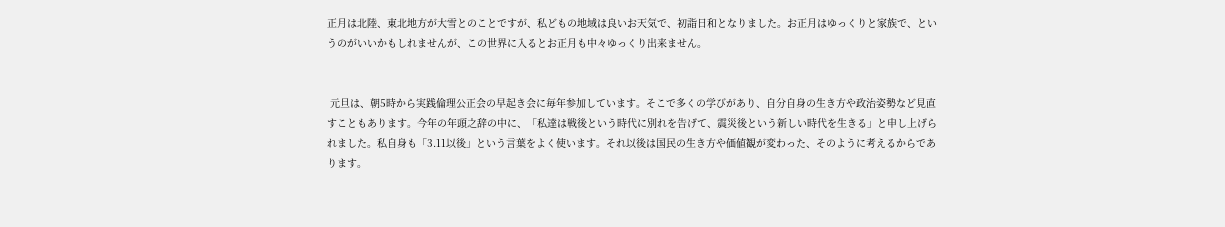正月は北陸、東北地方が大雪とのことですが、私どもの地域は良いお天気で、初詣日和となりました。お正月はゆっくりと家族で、というのがいいかもしれませんが、この世界に入るとお正月も中々ゆっくり出来ません。


 元旦は、朝5時から実践倫理公正会の早起き会に毎年参加しています。そこで多くの学びがあり、自分自身の生き方や政治姿勢など見直すこともあります。今年の年頭之辞の中に、「私達は戦後という時代に別れを告げて、震災後という新しい時代を生きる」と申し上げられました。私自身も「3.11以後」という言葉をよく使います。それ以後は国民の生き方や価値観が変わった、そのように考えるからであります。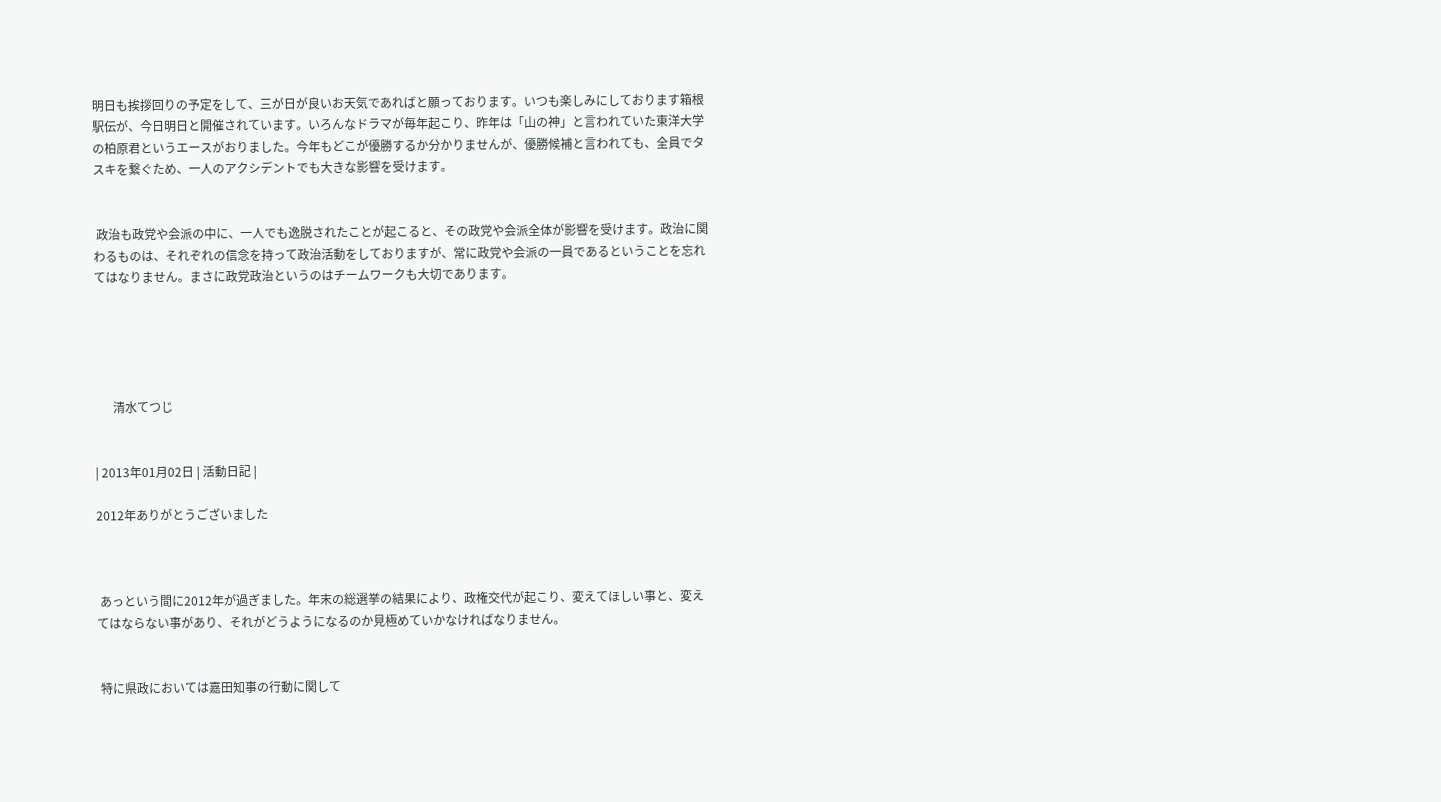明日も挨拶回りの予定をして、三が日が良いお天気であればと願っております。いつも楽しみにしております箱根駅伝が、今日明日と開催されています。いろんなドラマが毎年起こり、昨年は「山の神」と言われていた東洋大学の柏原君というエースがおりました。今年もどこが優勝するか分かりませんが、優勝候補と言われても、全員でタスキを繋ぐため、一人のアクシデントでも大きな影響を受けます。


 政治も政党や会派の中に、一人でも逸脱されたことが起こると、その政党や会派全体が影響を受けます。政治に関わるものは、それぞれの信念を持って政治活動をしておりますが、常に政党や会派の一員であるということを忘れてはなりません。まさに政党政治というのはチームワークも大切であります。





      清水てつじ


| 2013年01月02日 | 活動日記 |

2012年ありがとうございました



 あっという間に2012年が過ぎました。年末の総選挙の結果により、政権交代が起こり、変えてほしい事と、変えてはならない事があり、それがどうようになるのか見極めていかなければなりません。


 特に県政においては嘉田知事の行動に関して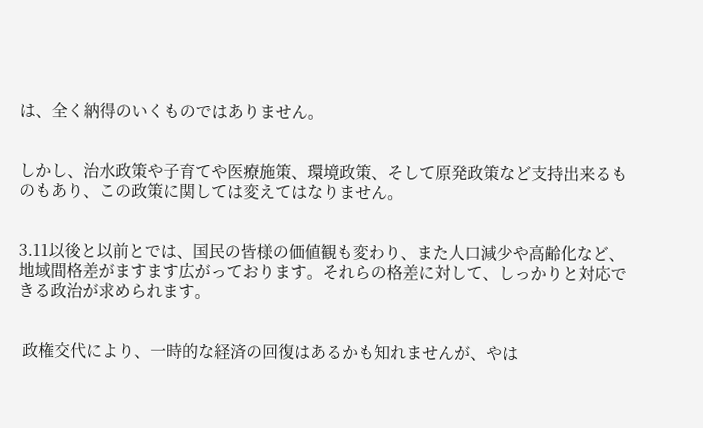は、全く納得のいくものではありません。


しかし、治水政策や子育てや医療施策、環境政策、そして原発政策など支持出来るものもあり、この政策に関しては変えてはなりません。


3.11以後と以前とでは、国民の皆様の価値観も変わり、また人口減少や高齢化など、地域間格差がますます広がっております。それらの格差に対して、しっかりと対応できる政治が求められます。


 政権交代により、一時的な経済の回復はあるかも知れませんが、やは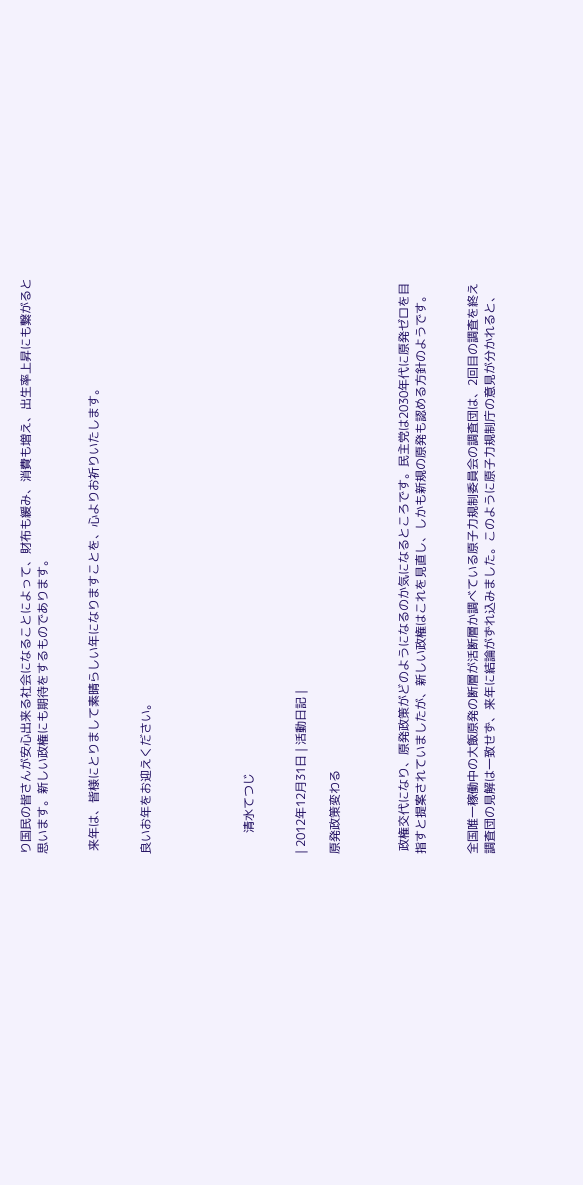り国民の皆さんが安心出来る社会になることによって、財布も緩み、消費も増え、出生率上昇にも繋がると思います。新しい政権にも期待をするものであります。


 来年は、皆様にとりまして素晴らしい年になりますことを、心よりお祈りいたします。


良いお年をお迎えください。





       清水てつじ


| 2012年12月31日 | 活動日記 |

原発政策変わる



 政権交代になり、原発政策がどのようになるのか気になるところです。民主党は2030年代に原発ゼロを目指すと提案されていましたが、新しい政権はこれを見直し、しかも新規の原発も認める方針のようです。


全国唯一稼働中の大飯原発の断層が活断層か調べている原子力規制委員会の調査団は、2回目の調査を終え調査団の見解は一致せず、来年に結論がずれ込みました。このように原子力規制庁の意見が分かれると、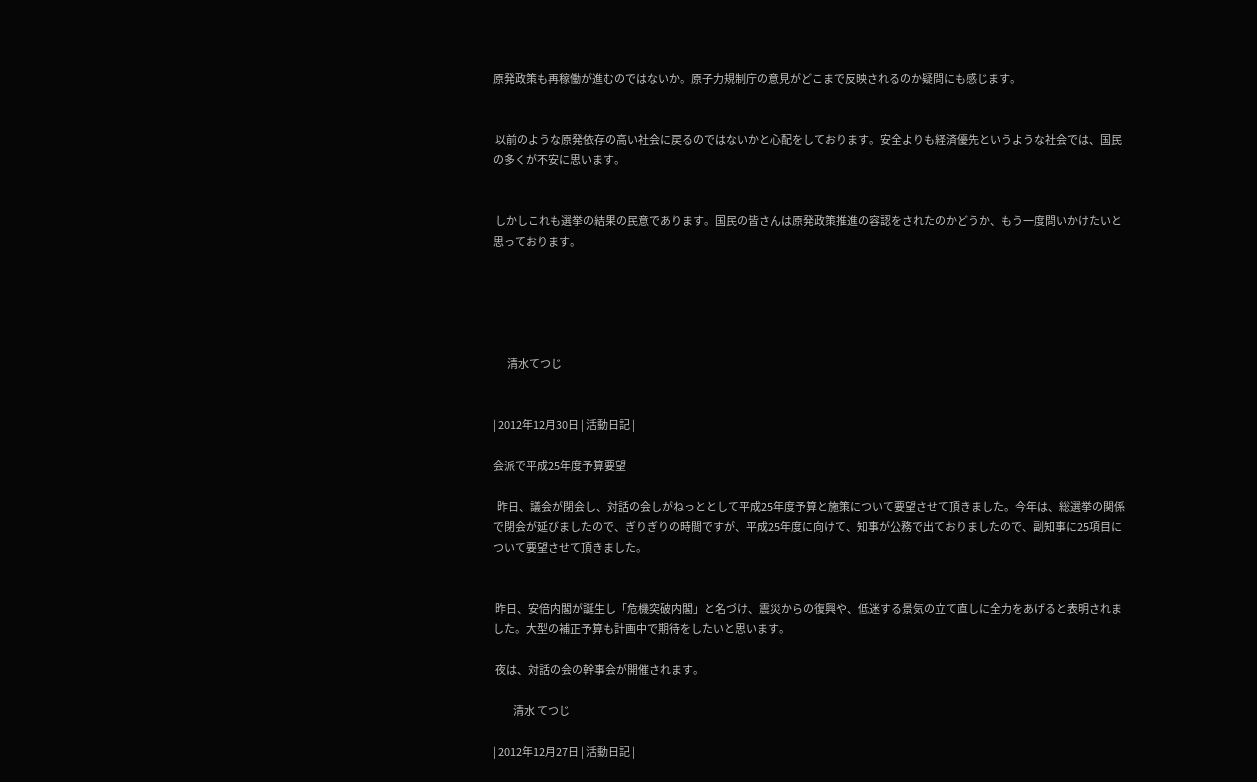原発政策も再稼働が進むのではないか。原子力規制庁の意見がどこまで反映されるのか疑問にも感じます。


 以前のような原発依存の高い社会に戻るのではないかと心配をしております。安全よりも経済優先というような社会では、国民の多くが不安に思います。


 しかしこれも選挙の結果の民意であります。国民の皆さんは原発政策推進の容認をされたのかどうか、もう一度問いかけたいと思っております。





       清水てつじ


| 2012年12月30日 | 活動日記 |

会派で平成25年度予算要望

  昨日、議会が閉会し、対話の会しがねっととして平成25年度予算と施策について要望させて頂きました。今年は、総選挙の関係で閉会が延びましたので、ぎりぎりの時間ですが、平成25年度に向けて、知事が公務で出ておりましたので、副知事に25項目について要望させて頂きました。


 昨日、安倍内閣が誕生し「危機突破内閣」と名づけ、震災からの復興や、低迷する景気の立て直しに全力をあげると表明されました。大型の補正予算も計画中で期待をしたいと思います。

 夜は、対話の会の幹事会が開催されます。

          清水 てつじ

| 2012年12月27日 | 活動日記 |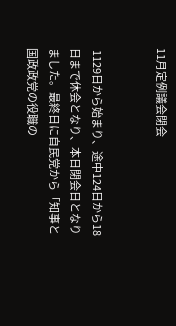11月定例議会閉会


 1129日から始まり、途中124日から18日まで休会となり、本日閉会日となりました。最終日に自民党から「知事と国政政党の役職の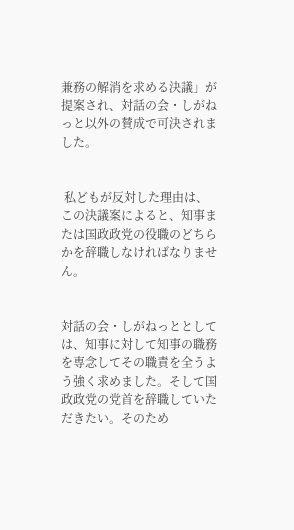兼務の解消を求める決議」が提案され、対話の会・しがねっと以外の賛成で可決されました。


 私どもが反対した理由は、この決議案によると、知事または国政政党の役職のどちらかを辞職しなければなりません。


対話の会・しがねっととしては、知事に対して知事の職務を専念してその職責を全うよう強く求めました。そして国政政党の党首を辞職していただきたい。そのため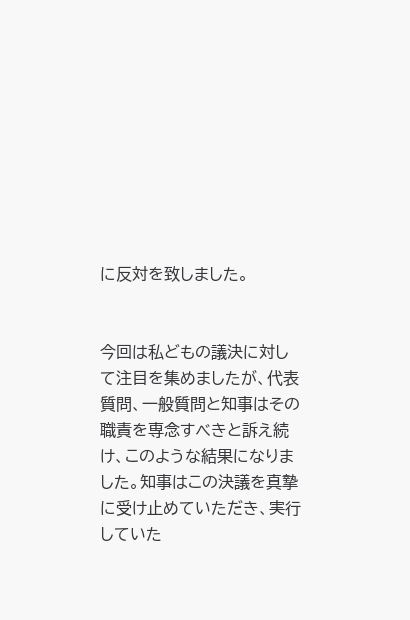に反対を致しました。


今回は私どもの議決に対して注目を集めましたが、代表質問、一般質問と知事はその職責を専念すべきと訴え続け、このような結果になりました。知事はこの決議を真摯に受け止めていただき、実行していた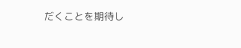だくことを期待し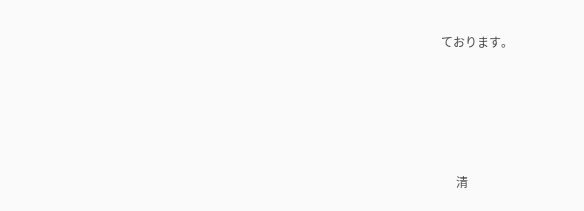ております。





     清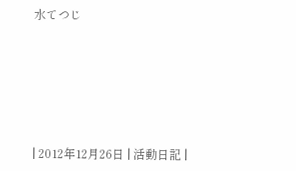水てつじ







| 2012年12月26日 | 活動日記 |